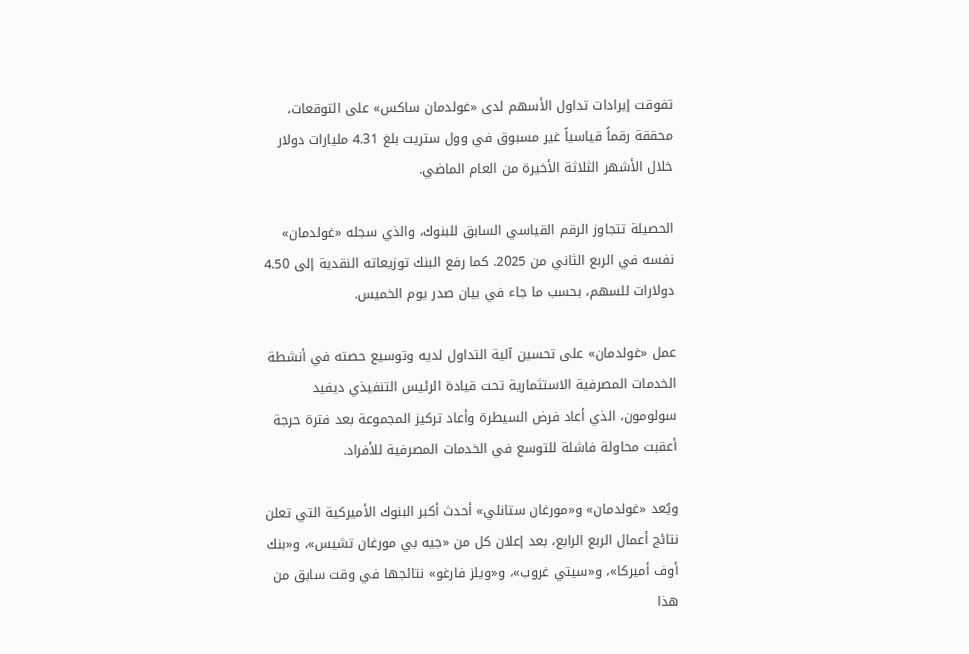تفوقت إيرادات تداول الأسهم لدى «غولدمان ساكس» على التوقعات، محققة رقماً قياسياً غير مسبوق في وول ستريت بلغ 4.31 مليارات دولار خلال الأشهر الثلاثة الأخيرة من العام الماضي.

الحصيلة تتجاوز الرقم القياسي السابق للبنوك، والذي سجله «غولدمان» نفسه في الربع الثاني من 2025. كما رفع البنك توزيعاته النقدية إلى 4.50 دولارات للسهم، بحسب ما جاء في بيان صدر يوم الخميس.

عمل «غولدمان» على تحسين آلية التداول لديه وتوسيع حصته في أنشطة الخدمات المصرفية الاستثمارية تحت قيادة الرئيس التنفيذي ديفيد سولومون، الذي أعاد فرض السيطرة وأعاد تركيز المجموعة بعد فترة حرجة أعقبت محاولة فاشلة للتوسع في الخدمات المصرفية للأفراد.

ويُعد «غولدمان» و«مورغان ستانلي» أحدث أكبر البنوك الأميركية التي تعلن نتائج أعمال الربع الرابع، بعد إعلان كل من «جيه بي مورغان تشيس»، و«بنك أوف أميركا»، و«سيتي غروب»، و«ويلز فارغو» نتائجها في وقت سابق من هذا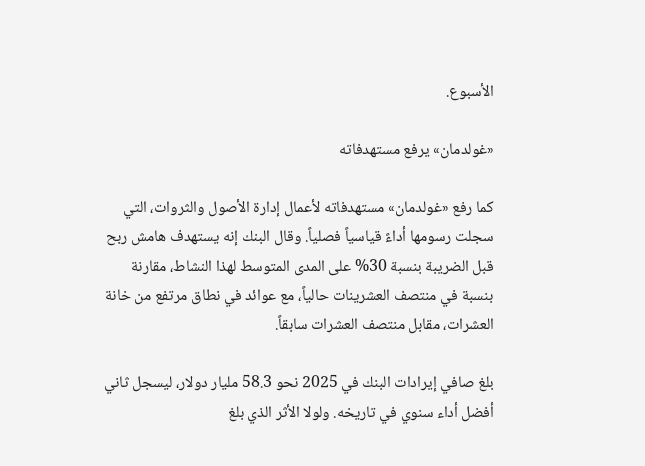الأسبوع.

«غولدمان» يرفع مستهدفاته

كما رفع «غولدمان» مستهدفاته لأعمال إدارة الأصول والثروات، التي سجلت رسومها أداءً قياسياً فصلياً. وقال البنك إنه يستهدف هامش ربح قبل الضريبة بنسبة 30% على المدى المتوسط لهذا النشاط، مقارنة بنسبة في منتصف العشرينات حالياً، مع عوائد في نطاق مرتفع من خانة العشرات، مقابل منتصف العشرات سابقاً.

بلغ صافي إيرادات البنك في 2025 نحو 58.3 مليار دولار، ليسجل ثاني أفضل أداء سنوي في تاريخه. ولولا الأثر الذي بلغ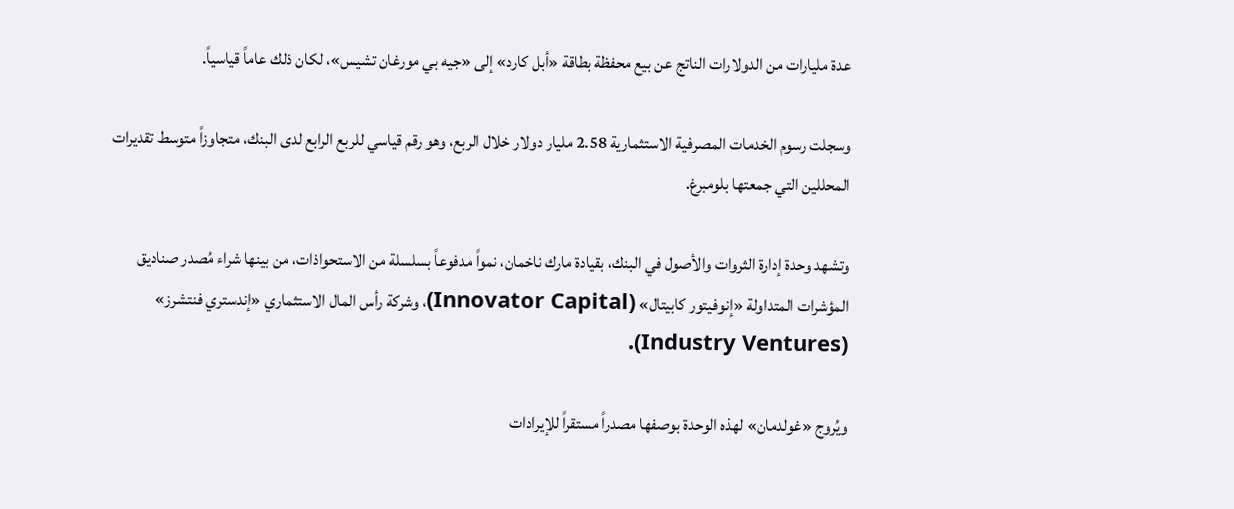عدة مليارات من الدولارات الناتج عن بيع محفظة بطاقة «أبل كارد» إلى «جيه بي مورغان تشيس»، لكان ذلك عاماً قياسياً.

وسجلت رسوم الخدمات المصرفية الاستثمارية 2.58 مليار دولار خلال الربع، وهو رقم قياسي للربع الرابع لدى البنك، متجاوزاً متوسط تقديرات المحللين التي جمعتها بلومبرغ.

وتشهد وحدة إدارة الثروات والأصول في البنك، بقيادة مارك ناخمان، نمواً مدفوعاً بسلسلة من الاستحواذات، من بينها شراء مُصدر صناديق المؤشرات المتداولة «إنوفيتور كابيتال» (Innovator Capital)، وشركة رأس المال الاستثماري «إندستري فنتشرز» (Industry Ventures).

ويُروج «غولدمان» لهذه الوحدة بوصفها مصدراً مستقراً للإيرادات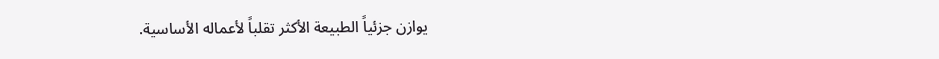يوازن جزئياً الطبيعة الأكثر تقلباً لأعماله الأساسية.